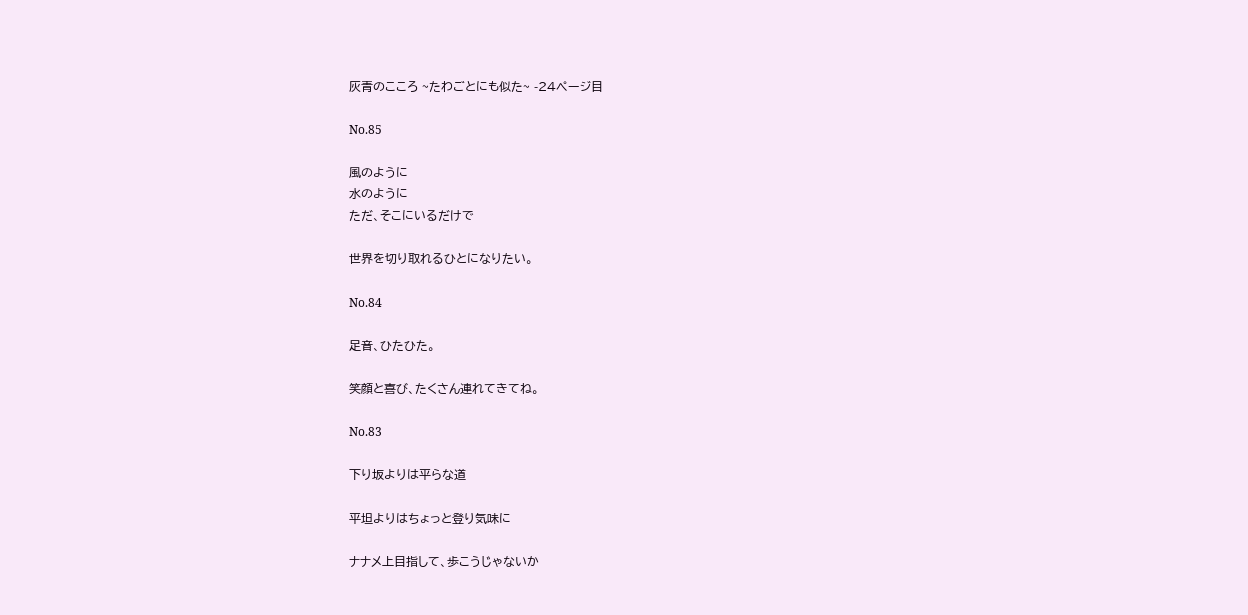灰青のこころ ~たわごとにも似た~ -24ページ目

No.85

風のように
水のように
ただ、そこにいるだけで

世界を切り取れるひとになりたい。

No.84

足音、ひたひた。

笑顔と喜び、たくさん連れてきてね。

No.83

下り坂よりは平らな道

平坦よりはちょっと登り気味に

ナナメ上目指して、歩こうじゃないか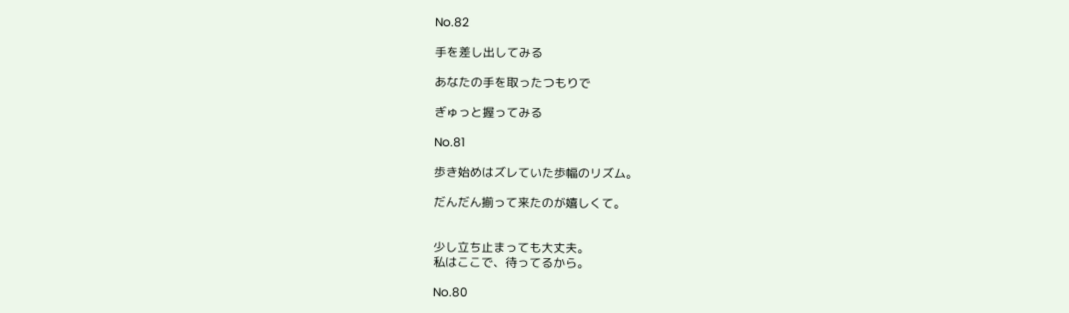No.82

手を差し出してみる

あなたの手を取ったつもりで

ぎゅっと握ってみる

No.81

歩き始めはズレていた歩幅のリズム。

だんだん揃って来たのが嬉しくて。


少し立ち止まっても大丈夫。
私はここで、待ってるから。

No.80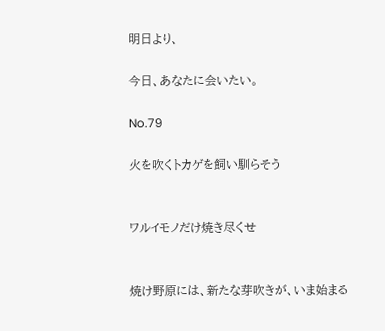明日より、

今日、あなたに会いたい。

No.79

火を吹くトカゲを飼い馴らそう


ワルイモノだけ焼き尽くせ


焼け野原には、新たな芽吹きが、いま始まる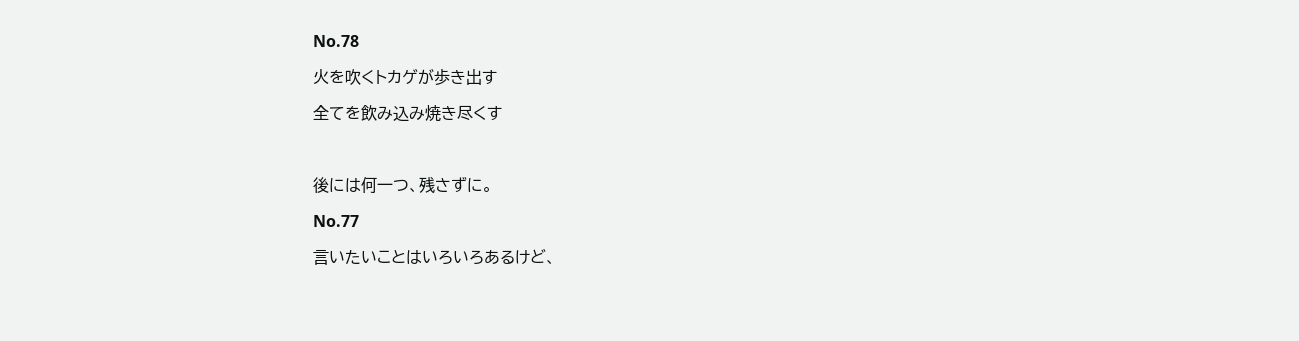No.78

火を吹くトカゲが歩き出す

全てを飲み込み焼き尽くす



後には何一つ、残さずに。

No.77

言いたいことはいろいろあるけど、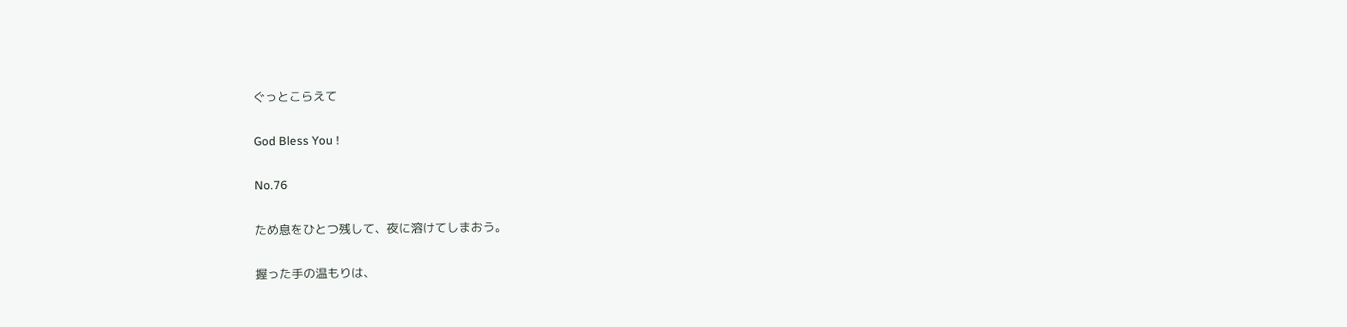ぐっとこらえて

God Bless You !

No.76

ため息をひとつ残して、夜に溶けてしまおう。

握った手の温もりは、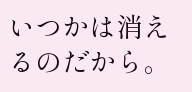いつかは消えるのだから。